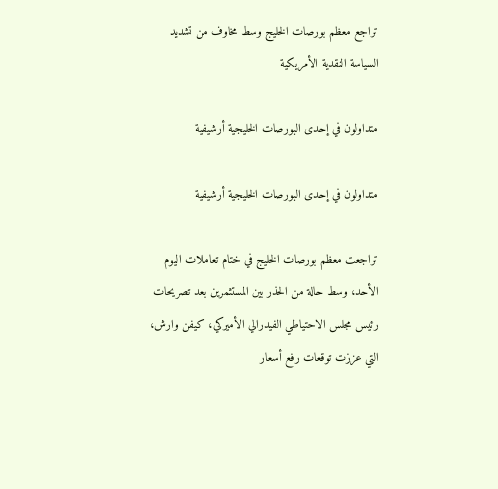تراجع معظم بورصات الخليج وسط مخاوف من تشديد السياسة النقدية الأمريكية

متداولون في إحدى البورصات الخليجية أرشيفية

متداولون في إحدى البورصات الخليجية أرشيفية

تراجعت معظم بورصات الخليج في ختام تعاملات اليوم الأحد، وسط حالة من الحذر بين المستثمرين بعد تصريحات رئيس مجلس الاحتياطي الفيدرالي الأميركي، كيفن وارش، التي عززت توقعات رفع أسعار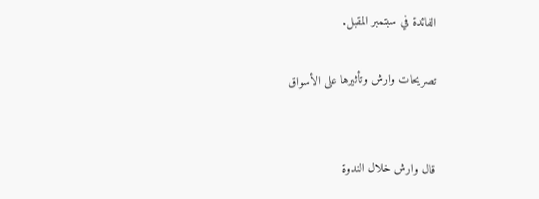الفائدة في سبتمبر المقبل.

تصريحات وارش وتأثيرها على الأسواق


قال وارش خلال الندوة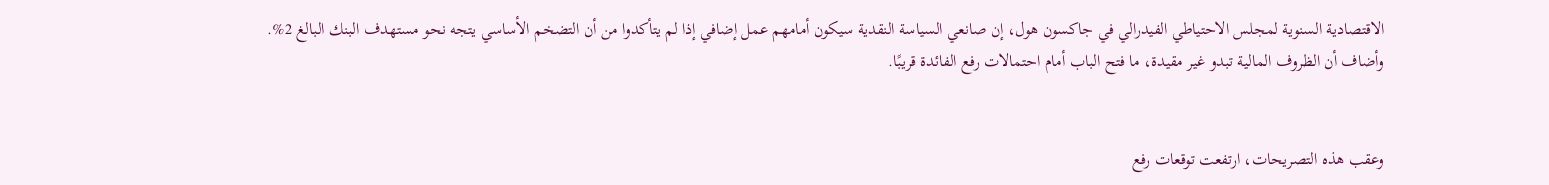الاقتصادية السنوية لمجلس الاحتياطي الفيدرالي في جاكسون هول، إن صانعي السياسة النقدية سيكون أمامهم عمل إضافي إذا لم يتأكدوا من أن التضخم الأساسي يتجه نحو مستهدف البنك البالغ 2%. وأضاف أن الظروف المالية تبدو غير مقيدة، ما فتح الباب أمام احتمالات رفع الفائدة قريبًا.


وعقب هذه التصريحات، ارتفعت توقعات رفع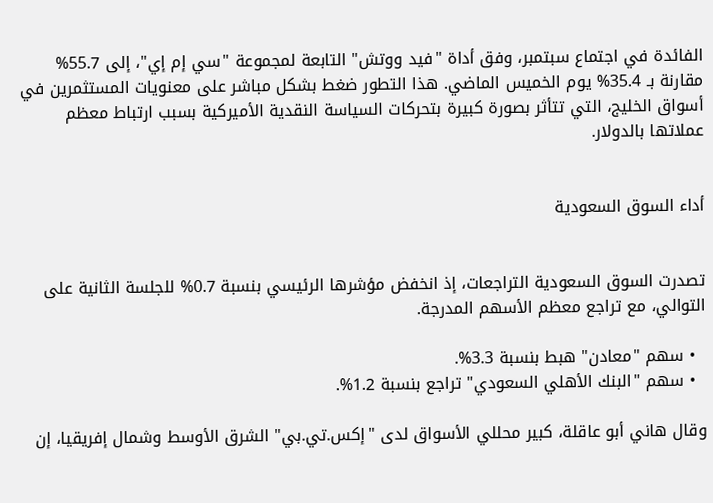الفائدة في اجتماع سبتمبر، وفق أداة "فيد ووتش" التابعة لمجموعة "سي إم إي"، إلى 55.7% مقارنة بـ 35.4% يوم الخميس الماضي. هذا التطور ضغط بشكل مباشر على معنويات المستثمرين في أسواق الخليج، التي تتأثر بصورة كبيرة بتحركات السياسة النقدية الأميركية بسبب ارتباط معظم عملاتها بالدولار.


أداء السوق السعودية


تصدرت السوق السعودية التراجعات، إذ انخفض مؤشرها الرئيسي بنسبة 0.7% للجلسة الثانية على التوالي، مع تراجع معظم الأسهم المدرجة.

  • سهم "معادن" هبط بنسبة 3.3%.
  • سهم "البنك الأهلي السعودي" تراجع بنسبة 1.2%.

وقال هاني أبو عاقلة، كبير محللي الأسواق لدى "إكس.تي.بي" الشرق الأوسط وشمال إفريقيا، إن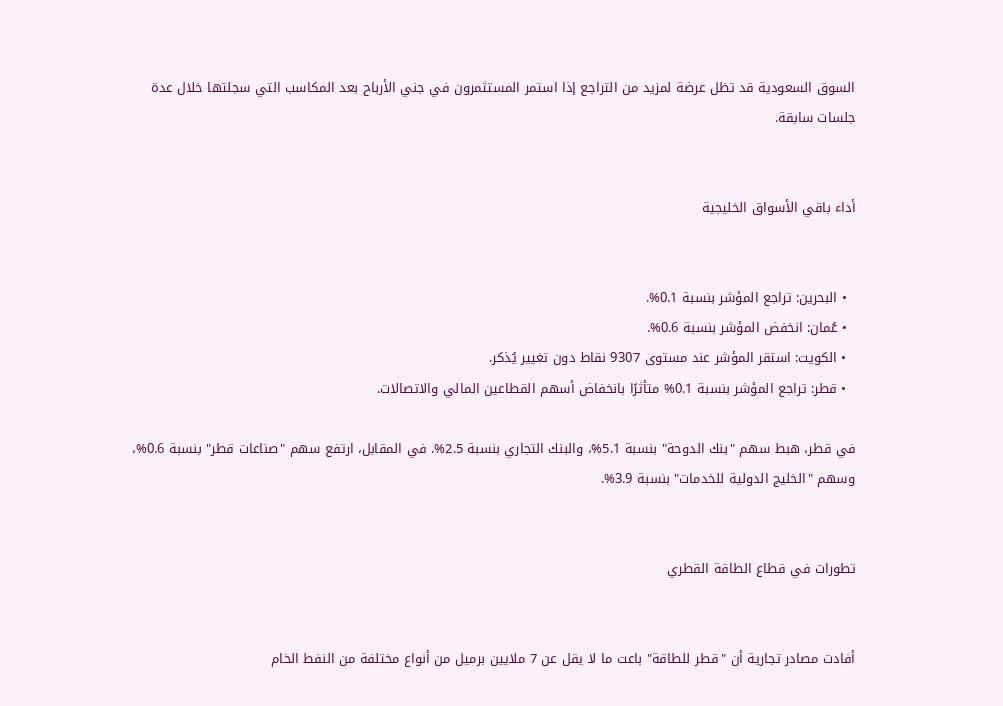السوق السعودية قد تظل عرضة لمزيد من التراجع إذا استمر المستثمرون في جني الأرباح بعد المكاسب التي سجلتها خلال عدة جلسات سابقة.


أداء باقي الأسواق الخليجية


  • البحرين: تراجع المؤشر بنسبة 0.1%.
  • عُمان: انخفض المؤشر بنسبة 0.6%.
  • الكويت: استقر المؤشر عند مستوى 9307 نقاط دون تغيير يُذكر.
  • قطر: تراجع المؤشر بنسبة 0.1% متأثرًا بانخفاض أسهم القطاعين المالي والاتصالات.

في قطر، هبط سهم "بنك الدوحة" بنسبة 5.1%، والبنك التجاري بنسبة 2.5%. في المقابل، ارتفع سهم "صناعات قطر" بنسبة 0.6%، وسهم "الخليج الدولية للخدمات" بنسبة 3.9%.


تطورات في قطاع الطاقة القطري


أفادت مصادر تجارية أن "قطر للطاقة" باعت ما لا يقل عن 7 ملايين برميل من أنواع مختلفة من النفط الخام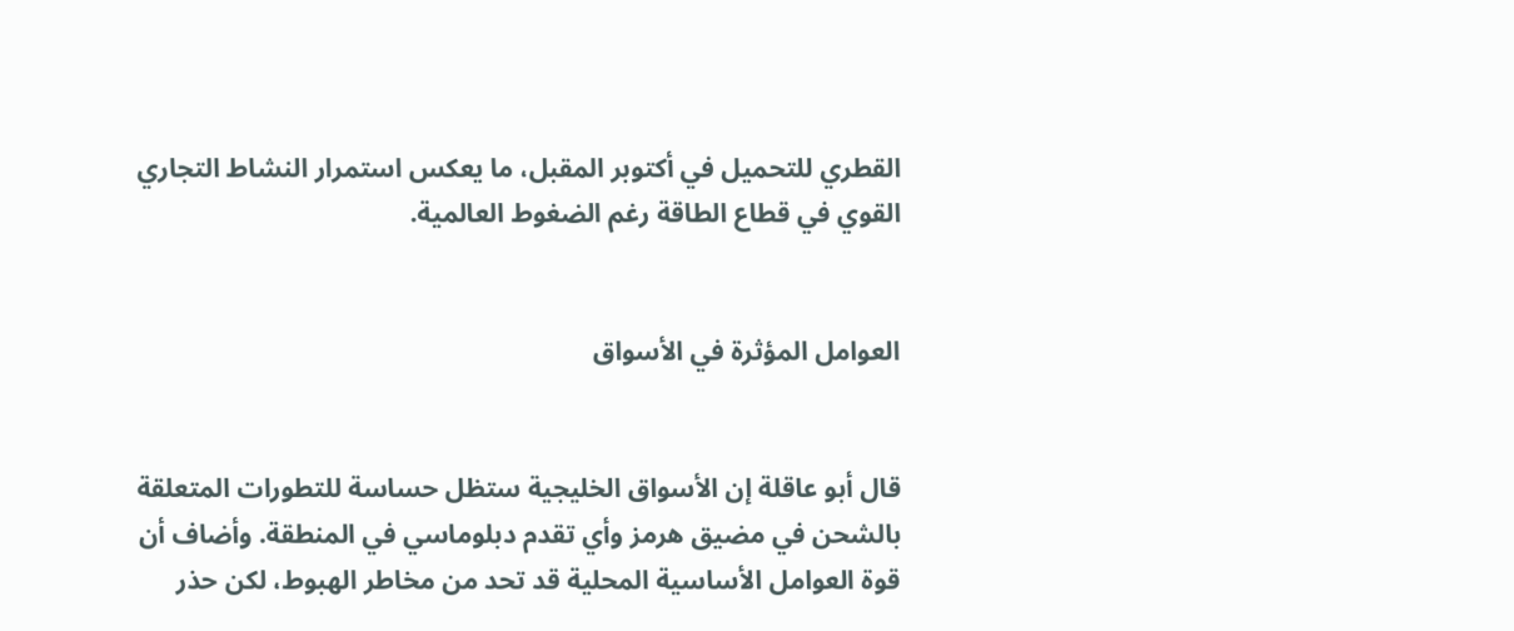القطري للتحميل في أكتوبر المقبل، ما يعكس استمرار النشاط التجاري القوي في قطاع الطاقة رغم الضغوط العالمية.


العوامل المؤثرة في الأسواق


قال أبو عاقلة إن الأسواق الخليجية ستظل حساسة للتطورات المتعلقة بالشحن في مضيق هرمز وأي تقدم دبلوماسي في المنطقة. وأضاف أن قوة العوامل الأساسية المحلية قد تحد من مخاطر الهبوط، لكن حذر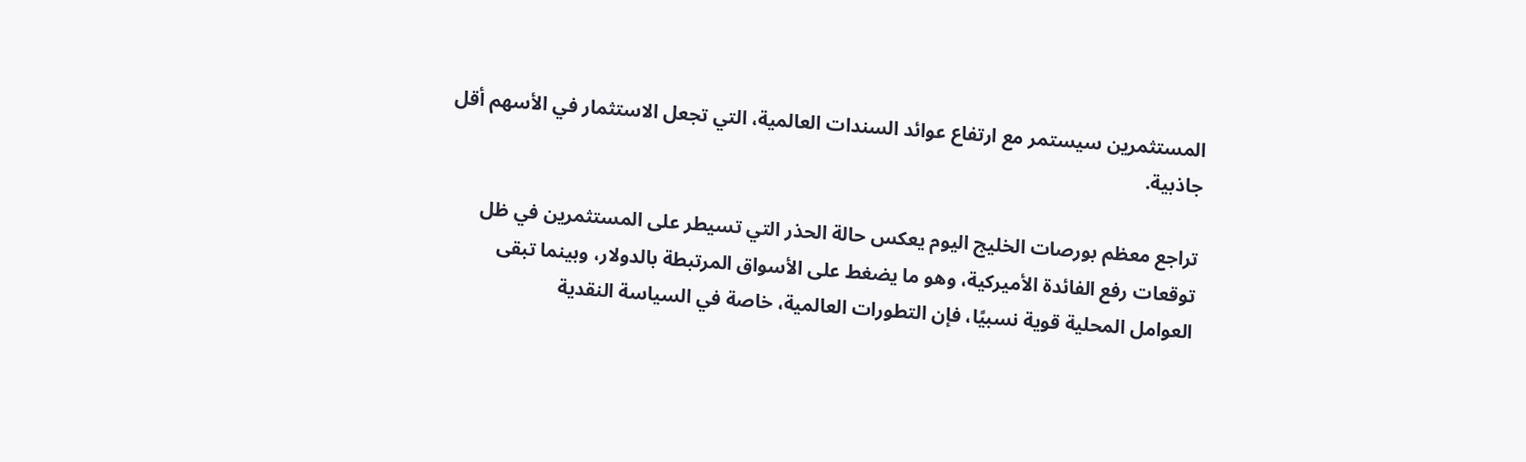المستثمرين سيستمر مع ارتفاع عوائد السندات العالمية، التي تجعل الاستثمار في الأسهم أقل جاذبية.

تراجع معظم بورصات الخليج اليوم يعكس حالة الحذر التي تسيطر على المستثمرين في ظل توقعات رفع الفائدة الأميركية، وهو ما يضغط على الأسواق المرتبطة بالدولار، وبينما تبقى العوامل المحلية قوية نسبيًا، فإن التطورات العالمية، خاصة في السياسة النقدية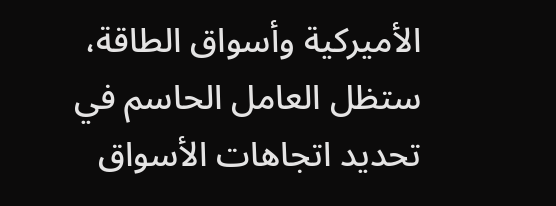الأميركية وأسواق الطاقة، ستظل العامل الحاسم في تحديد اتجاهات الأسواق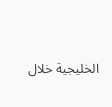الخليجية خلال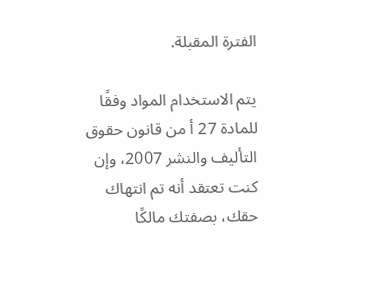الفترة المقبلة.

يتم الاستخدام المواد وفقًا للمادة 27 أ من قانون حقوق التأليف والنشر 2007، وإن كنت تعتقد أنه تم انتهاك حقك، بصفتك مالكًا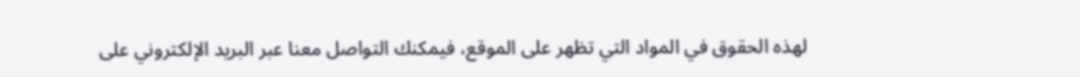لهذه الحقوق في المواد التي تظهر على الموقع، فيمكنك التواصل معنا عبر البريد الإلكتروني على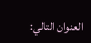العنوان التالي: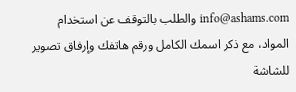info@ashams.com والطلب بالتوقف عن استخدام المواد، مع ذكر اسمك الكامل ورقم هاتفك وإرفاق تصوير للشاشة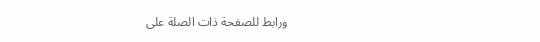ورابط للصفحة ذات الصلة على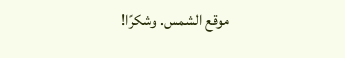موقع الشمس. وشكرًا!